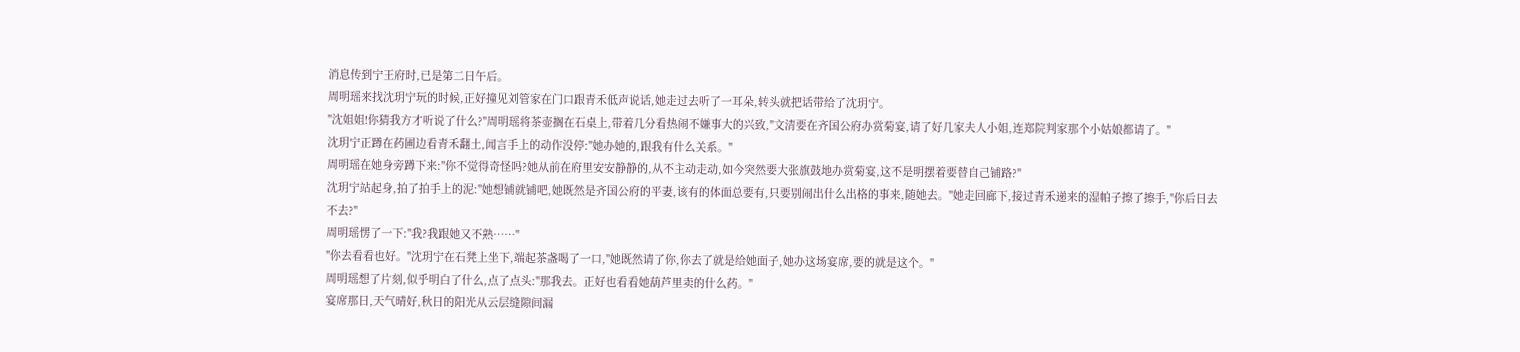消息传到宁王府时,已是第二日午后。
周明瑶来找沈玥宁玩的时候,正好撞见刘管家在门口跟青禾低声说话,她走过去听了一耳朵,转头就把话带给了沈玥宁。
"沈姐姐!你猜我方才听说了什么?"周明瑶将茶壶搁在石桌上,带着几分看热闹不嫌事大的兴致,"文清要在齐国公府办赏菊宴,请了好几家夫人小姐,连郑院判家那个小姑娘都请了。"
沈玥宁正蹲在药圃边看青禾翻土,闻言手上的动作没停:"她办她的,跟我有什么关系。"
周明瑶在她身旁蹲下来:"你不觉得奇怪吗?她从前在府里安安静静的,从不主动走动,如今突然要大张旗鼓地办赏菊宴,这不是明摆着要替自己铺路?"
沈玥宁站起身,拍了拍手上的泥:"她想铺就铺吧,她既然是齐国公府的平妻,该有的体面总要有,只要别闹出什么出格的事来,随她去。"她走回廊下,接过青禾递来的湿帕子擦了擦手,"你后日去不去?"
周明瑶愣了一下:"我?我跟她又不熟……"
"你去看看也好。"沈玥宁在石凳上坐下,端起茶盏喝了一口,"她既然请了你,你去了就是给她面子,她办这场宴席,要的就是这个。"
周明瑶想了片刻,似乎明白了什么,点了点头:"那我去。正好也看看她葫芦里卖的什么药。"
宴席那日,天气晴好,秋日的阳光从云层缝隙间漏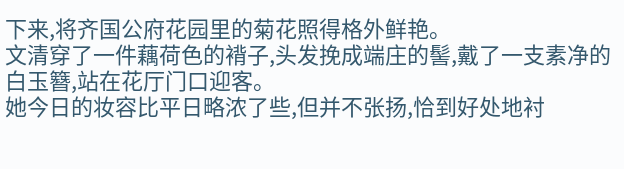下来,将齐国公府花园里的菊花照得格外鲜艳。
文清穿了一件藕荷色的褙子,头发挽成端庄的髻,戴了一支素净的白玉簪,站在花厅门口迎客。
她今日的妆容比平日略浓了些,但并不张扬,恰到好处地衬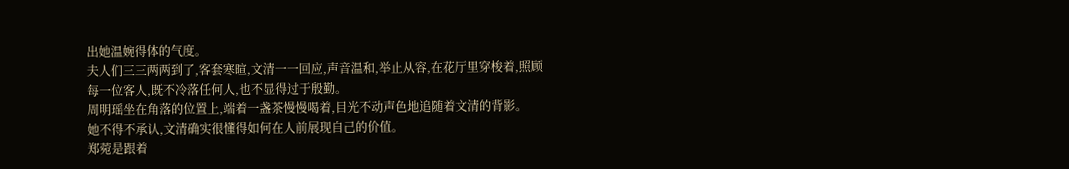出她温婉得体的气度。
夫人们三三两两到了,客套寒暄,文清一一回应,声音温和,举止从容,在花厅里穿梭着,照顾每一位客人,既不冷落任何人,也不显得过于殷勤。
周明瑶坐在角落的位置上,端着一盏茶慢慢喝着,目光不动声色地追随着文清的背影。
她不得不承认,文清确实很懂得如何在人前展现自己的价值。
郑菀是跟着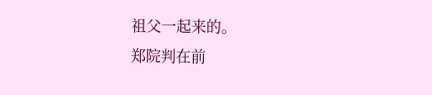祖父一起来的。
郑院判在前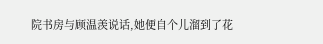院书房与顾温羡说话,她便自个儿溜到了花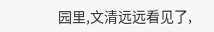园里,文清远远看见了,